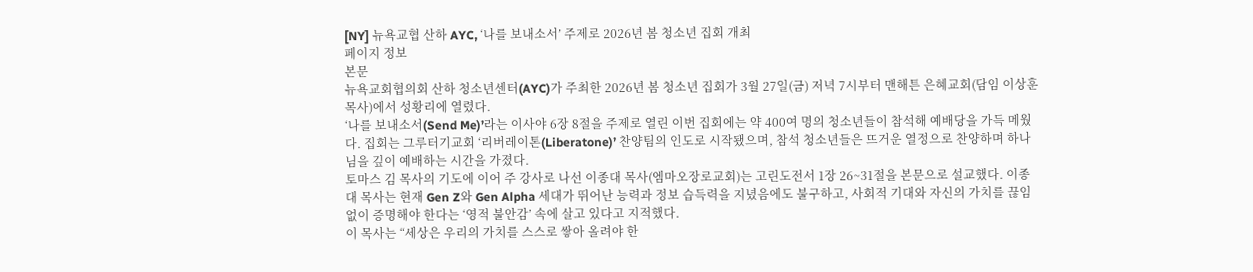[NY] 뉴욕교협 산하 AYC, ‘나를 보내소서’ 주제로 2026년 봄 청소년 집회 개최
페이지 정보
본문
뉴욕교회협의회 산하 청소년센터(AYC)가 주최한 2026년 봄 청소년 집회가 3월 27일(금) 저녁 7시부터 맨해튼 은혜교회(담임 이상훈 목사)에서 성황리에 열렸다.
‘나를 보내소서(Send Me)’라는 이사야 6장 8절을 주제로 열린 이번 집회에는 약 400여 명의 청소년들이 참석해 예배당을 가득 메웠다. 집회는 그루터기교회 ‘리버레이톤(Liberatone)’ 찬양팀의 인도로 시작됐으며, 참석 청소년들은 뜨거운 열정으로 찬양하며 하나님을 깊이 예배하는 시간을 가졌다.
토마스 김 목사의 기도에 이어 주 강사로 나선 이종대 목사(엠마오장로교회)는 고린도전서 1장 26~31절을 본문으로 설교했다. 이종대 목사는 현재 Gen Z와 Gen Alpha 세대가 뛰어난 능력과 정보 습득력을 지녔음에도 불구하고, 사회적 기대와 자신의 가치를 끊임없이 증명해야 한다는 ‘영적 불안감’ 속에 살고 있다고 지적했다.
이 목사는 “세상은 우리의 가치를 스스로 쌓아 올려야 한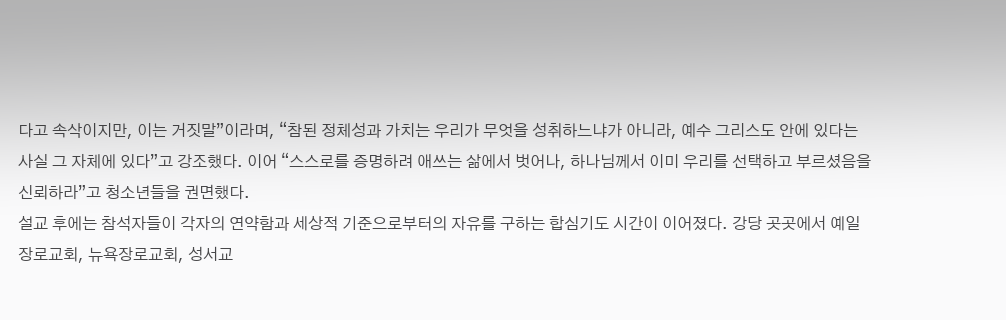다고 속삭이지만, 이는 거짓말”이라며, “참된 정체성과 가치는 우리가 무엇을 성취하느냐가 아니라, 예수 그리스도 안에 있다는 사실 그 자체에 있다”고 강조했다. 이어 “스스로를 증명하려 애쓰는 삶에서 벗어나, 하나님께서 이미 우리를 선택하고 부르셨음을 신뢰하라”고 청소년들을 권면했다.
설교 후에는 참석자들이 각자의 연약함과 세상적 기준으로부터의 자유를 구하는 합심기도 시간이 이어졌다. 강당 곳곳에서 예일장로교회, 뉴욕장로교회, 성서교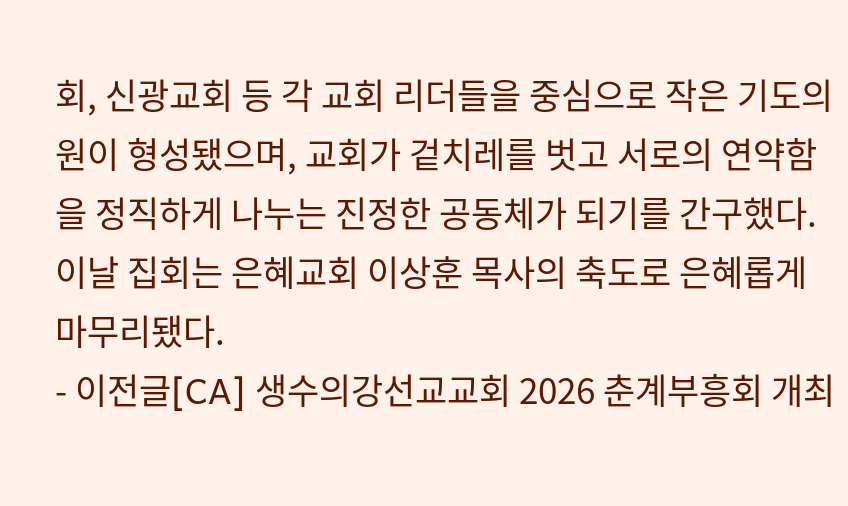회, 신광교회 등 각 교회 리더들을 중심으로 작은 기도의 원이 형성됐으며, 교회가 겉치레를 벗고 서로의 연약함을 정직하게 나누는 진정한 공동체가 되기를 간구했다.
이날 집회는 은혜교회 이상훈 목사의 축도로 은혜롭게 마무리됐다.
- 이전글[CA] 생수의강선교교회 2026 춘계부흥회 개최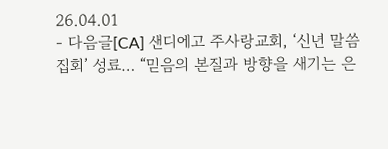26.04.01
- 다음글[CA] 샌디에고 주사랑교회, ‘신년 말씀집회’ 성료… “믿음의 본질과 방향을 새기는 은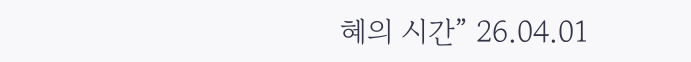혜의 시간” 26.04.01